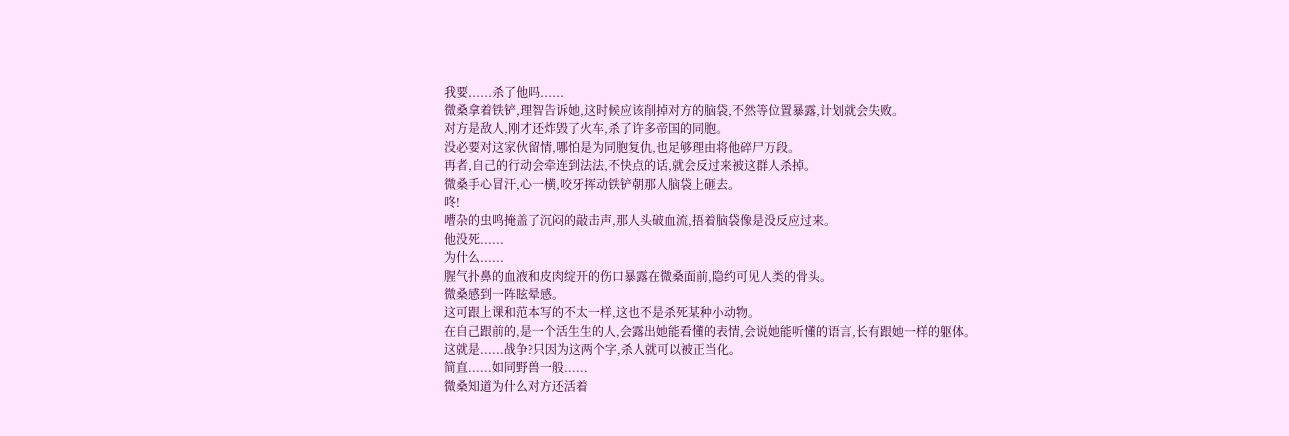我要......杀了他吗......
微桑拿着铁铲,理智告诉她,这时候应该削掉对方的脑袋,不然等位置暴露,计划就会失败。
对方是敌人,刚才还炸毁了火车,杀了许多帝国的同胞。
没必要对这家伙留情,哪怕是为同胞复仇,也足够理由将他碎尸万段。
再者,自己的行动会牵连到法法,不快点的话,就会反过来被这群人杀掉。
微桑手心冒汗,心一横,咬牙挥动铁铲朝那人脑袋上砸去。
咚!
嘈杂的虫鸣掩盖了沉闷的敲击声,那人头破血流,捂着脑袋像是没反应过来。
他没死......
为什么......
腥气扑鼻的血液和皮肉绽开的伤口暴露在微桑面前,隐约可见人类的骨头。
微桑感到一阵眩晕感。
这可跟上课和范本写的不太一样,这也不是杀死某种小动物。
在自己跟前的,是一个活生生的人,会露出她能看懂的表情,会说她能听懂的语言,长有跟她一样的躯体。
这就是......战争?只因为这两个字,杀人就可以被正当化。
简直......如同野兽一般......
微桑知道为什么对方还活着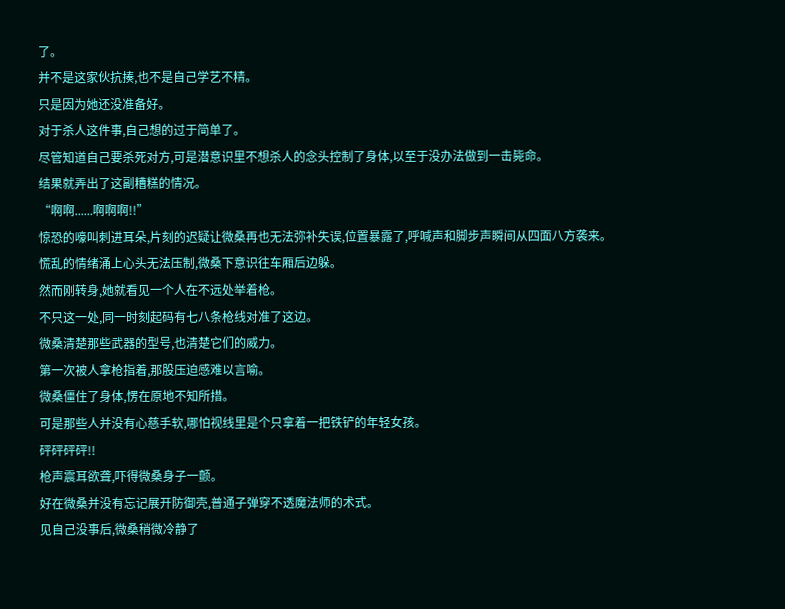了。
并不是这家伙抗揍,也不是自己学艺不精。
只是因为她还没准备好。
对于杀人这件事,自己想的过于简单了。
尽管知道自己要杀死对方,可是潜意识里不想杀人的念头控制了身体,以至于没办法做到一击毙命。
结果就弄出了这副糟糕的情况。
“啊啊......啊啊啊!!”
惊恐的嚎叫刺进耳朵,片刻的迟疑让微桑再也无法弥补失误,位置暴露了,呼喊声和脚步声瞬间从四面八方袭来。
慌乱的情绪涌上心头无法压制,微桑下意识往车厢后边躲。
然而刚转身,她就看见一个人在不远处举着枪。
不只这一处,同一时刻起码有七八条枪线对准了这边。
微桑清楚那些武器的型号,也清楚它们的威力。
第一次被人拿枪指着,那股压迫感难以言喻。
微桑僵住了身体,愣在原地不知所措。
可是那些人并没有心慈手软,哪怕视线里是个只拿着一把铁铲的年轻女孩。
砰砰砰砰!!
枪声震耳欲聋,吓得微桑身子一颤。
好在微桑并没有忘记展开防御壳,普通子弹穿不透魔法师的术式。
见自己没事后,微桑稍微冷静了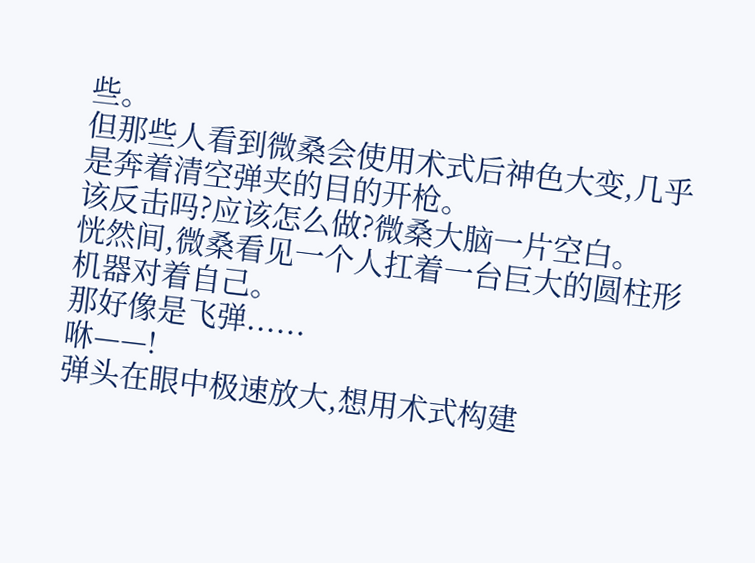些。
但那些人看到微桑会使用术式后神色大变,几乎是奔着清空弹夹的目的开枪。
该反击吗?应该怎么做?微桑大脑一片空白。
恍然间,微桑看见一个人扛着一台巨大的圆柱形机器对着自己。
那好像是飞弹......
咻——!
弹头在眼中极速放大,想用术式构建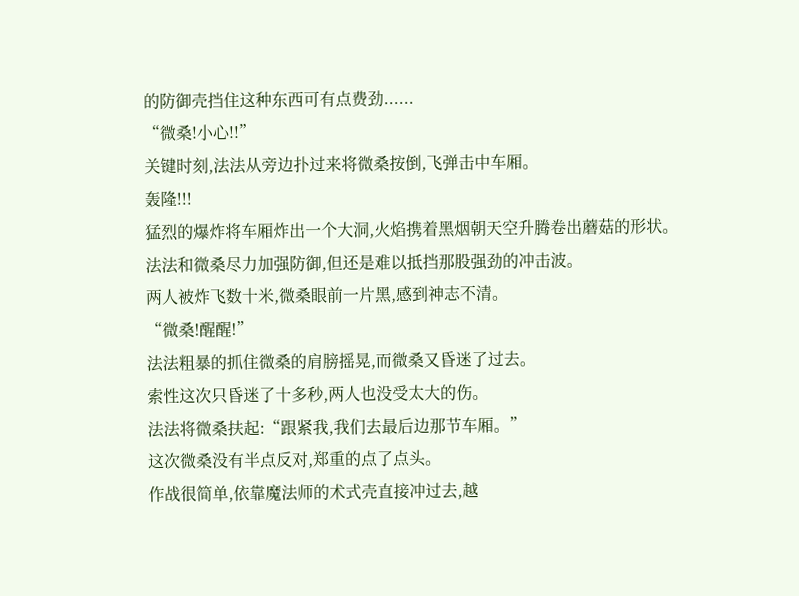的防御壳挡住这种东西可有点费劲......
“微桑!小心!!”
关键时刻,法法从旁边扑过来将微桑按倒,飞弹击中车厢。
轰隆!!!
猛烈的爆炸将车厢炸出一个大洞,火焰携着黑烟朝天空升腾卷出蘑菇的形状。
法法和微桑尽力加强防御,但还是难以抵挡那股强劲的冲击波。
两人被炸飞数十米,微桑眼前一片黑,感到神志不清。
“微桑!醒醒!”
法法粗暴的抓住微桑的肩膀摇晃,而微桑又昏迷了过去。
索性这次只昏迷了十多秒,两人也没受太大的伤。
法法将微桑扶起:“跟紧我,我们去最后边那节车厢。”
这次微桑没有半点反对,郑重的点了点头。
作战很简单,依靠魔法师的术式壳直接冲过去,越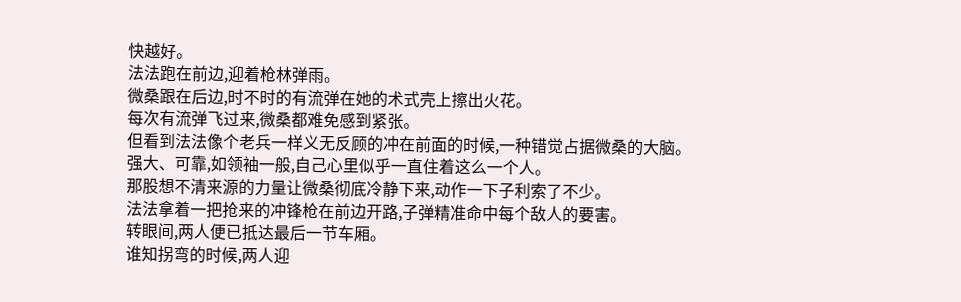快越好。
法法跑在前边,迎着枪林弹雨。
微桑跟在后边,时不时的有流弹在她的术式壳上擦出火花。
每次有流弹飞过来,微桑都难免感到紧张。
但看到法法像个老兵一样义无反顾的冲在前面的时候,一种错觉占据微桑的大脑。
强大、可靠,如领袖一般,自己心里似乎一直住着这么一个人。
那股想不清来源的力量让微桑彻底冷静下来,动作一下子利索了不少。
法法拿着一把抢来的冲锋枪在前边开路,子弹精准命中每个敌人的要害。
转眼间,两人便已抵达最后一节车厢。
谁知拐弯的时候,两人迎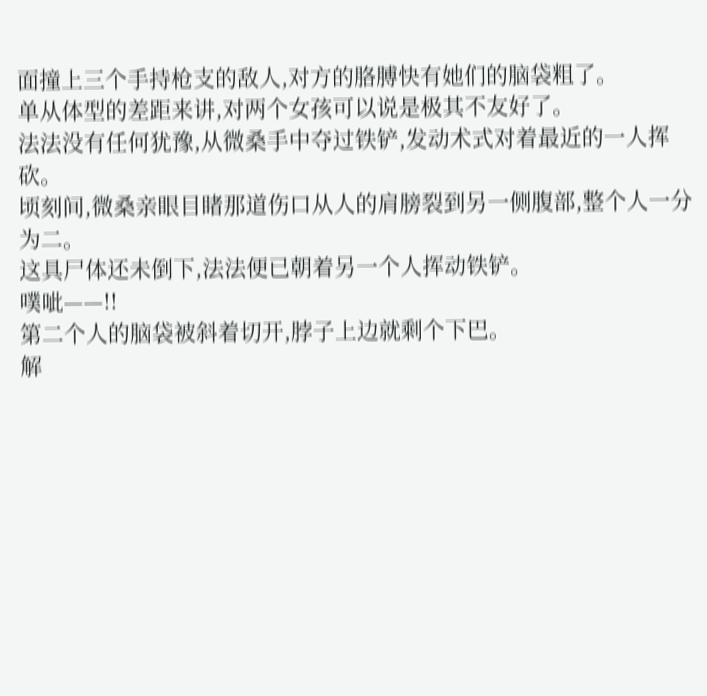面撞上三个手持枪支的敌人,对方的胳膊快有她们的脑袋粗了。
单从体型的差距来讲,对两个女孩可以说是极其不友好了。
法法没有任何犹豫,从微桑手中夺过铁铲,发动术式对着最近的一人挥砍。
顷刻间,微桑亲眼目睹那道伤口从人的肩膀裂到另一侧腹部,整个人一分为二。
这具尸体还未倒下,法法便已朝着另一个人挥动铁铲。
噗呲——!!
第二个人的脑袋被斜着切开,脖子上边就剩个下巴。
解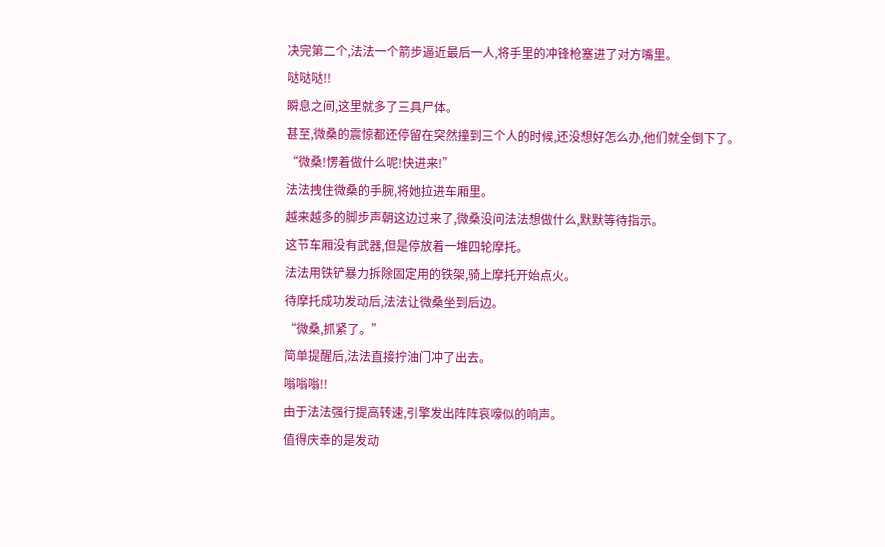决完第二个,法法一个箭步逼近最后一人,将手里的冲锋枪塞进了对方嘴里。
哒哒哒!!
瞬息之间,这里就多了三具尸体。
甚至,微桑的震惊都还停留在突然撞到三个人的时候,还没想好怎么办,他们就全倒下了。
“微桑!愣着做什么呢!快进来!”
法法拽住微桑的手腕,将她拉进车厢里。
越来越多的脚步声朝这边过来了,微桑没问法法想做什么,默默等待指示。
这节车厢没有武器,但是停放着一堆四轮摩托。
法法用铁铲暴力拆除固定用的铁架,骑上摩托开始点火。
待摩托成功发动后,法法让微桑坐到后边。
“微桑,抓紧了。”
简单提醒后,法法直接拧油门冲了出去。
嗡嗡嗡!!
由于法法强行提高转速,引擎发出阵阵哀嚎似的响声。
值得庆幸的是发动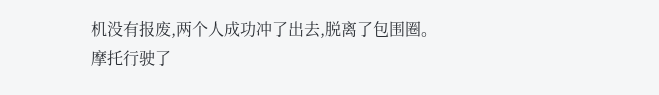机没有报废,两个人成功冲了出去,脱离了包围圈。
摩托行驶了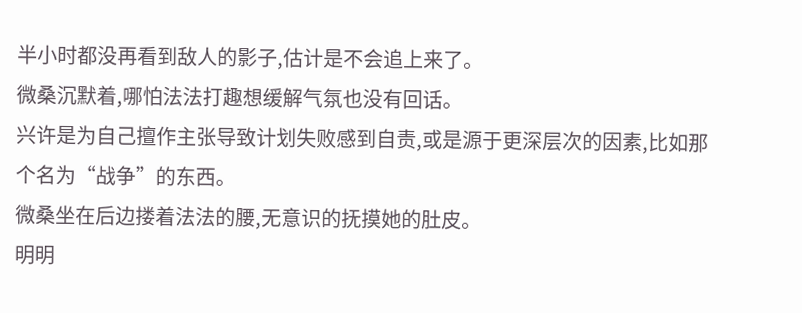半小时都没再看到敌人的影子,估计是不会追上来了。
微桑沉默着,哪怕法法打趣想缓解气氛也没有回话。
兴许是为自己擅作主张导致计划失败感到自责,或是源于更深层次的因素,比如那个名为“战争”的东西。
微桑坐在后边搂着法法的腰,无意识的抚摸她的肚皮。
明明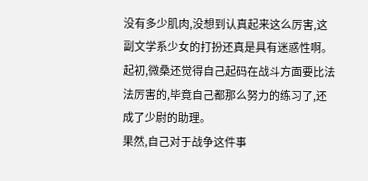没有多少肌肉,没想到认真起来这么厉害,这副文学系少女的打扮还真是具有迷惑性啊。
起初,微桑还觉得自己起码在战斗方面要比法法厉害的,毕竟自己都那么努力的练习了,还成了少尉的助理。
果然,自己对于战争这件事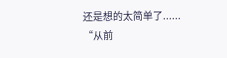还是想的太简单了......
“从前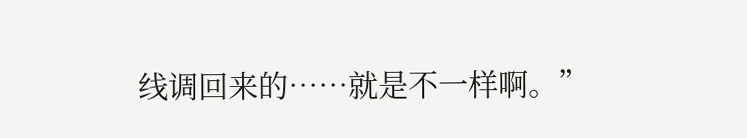线调回来的……就是不一样啊。”